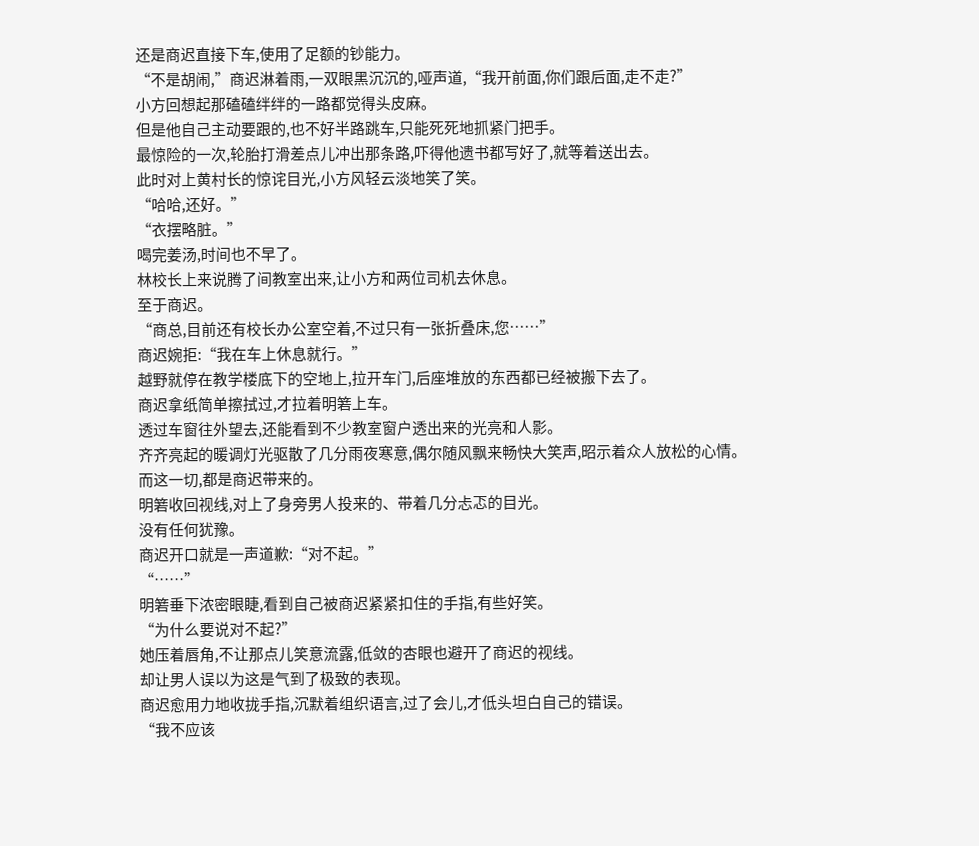还是商迟直接下车,使用了足额的钞能力。
“不是胡闹,”商迟淋着雨,一双眼黑沉沉的,哑声道,“我开前面,你们跟后面,走不走?”
小方回想起那磕磕绊绊的一路都觉得头皮麻。
但是他自己主动要跟的,也不好半路跳车,只能死死地抓紧门把手。
最惊险的一次,轮胎打滑差点儿冲出那条路,吓得他遗书都写好了,就等着送出去。
此时对上黄村长的惊诧目光,小方风轻云淡地笑了笑。
“哈哈,还好。”
“衣摆略脏。”
喝完姜汤,时间也不早了。
林校长上来说腾了间教室出来,让小方和两位司机去休息。
至于商迟。
“商总,目前还有校长办公室空着,不过只有一张折叠床,您……”
商迟婉拒:“我在车上休息就行。”
越野就停在教学楼底下的空地上,拉开车门,后座堆放的东西都已经被搬下去了。
商迟拿纸简单擦拭过,才拉着明箬上车。
透过车窗往外望去,还能看到不少教室窗户透出来的光亮和人影。
齐齐亮起的暖调灯光驱散了几分雨夜寒意,偶尔随风飘来畅快大笑声,昭示着众人放松的心情。
而这一切,都是商迟带来的。
明箬收回视线,对上了身旁男人投来的、带着几分忐忑的目光。
没有任何犹豫。
商迟开口就是一声道歉:“对不起。”
“……”
明箬垂下浓密眼睫,看到自己被商迟紧紧扣住的手指,有些好笑。
“为什么要说对不起?”
她压着唇角,不让那点儿笑意流露,低敛的杏眼也避开了商迟的视线。
却让男人误以为这是气到了极致的表现。
商迟愈用力地收拢手指,沉默着组织语言,过了会儿,才低头坦白自己的错误。
“我不应该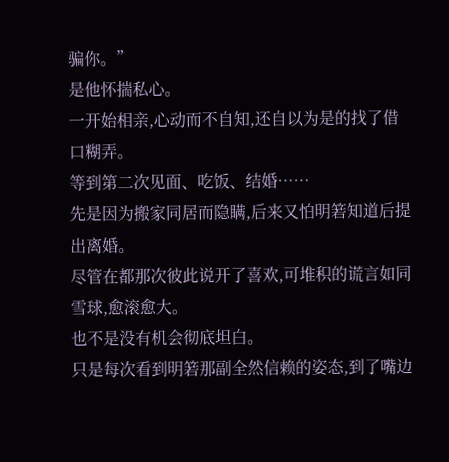骗你。”
是他怀揣私心。
一开始相亲,心动而不自知,还自以为是的找了借口糊弄。
等到第二次见面、吃饭、结婚……
先是因为搬家同居而隐瞒,后来又怕明箬知道后提出离婚。
尽管在都那次彼此说开了喜欢,可堆积的谎言如同雪球,愈滚愈大。
也不是没有机会彻底坦白。
只是每次看到明箬那副全然信赖的姿态,到了嘴边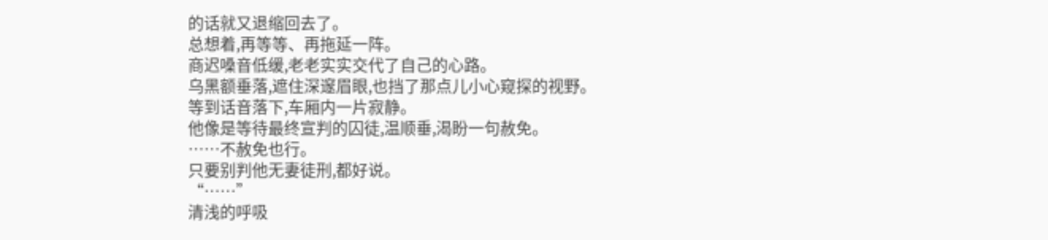的话就又退缩回去了。
总想着,再等等、再拖延一阵。
商迟嗓音低缓,老老实实交代了自己的心路。
乌黑额垂落,遮住深邃眉眼,也挡了那点儿小心窥探的视野。
等到话音落下,车厢内一片寂静。
他像是等待最终宣判的囚徒,温顺垂,渴盼一句赦免。
……不赦免也行。
只要别判他无妻徒刑,都好说。
“……”
清浅的呼吸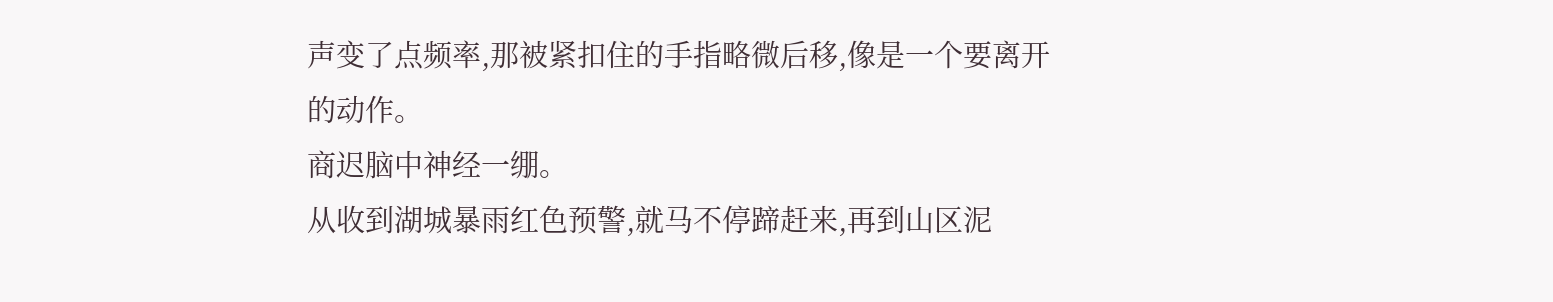声变了点频率,那被紧扣住的手指略微后移,像是一个要离开的动作。
商迟脑中神经一绷。
从收到湖城暴雨红色预警,就马不停蹄赶来,再到山区泥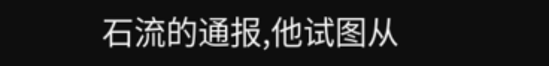石流的通报,他试图从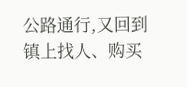公路通行,又回到镇上找人、购买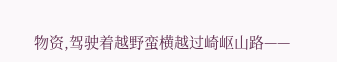物资,驾驶着越野蛮横越过崎岖山路——